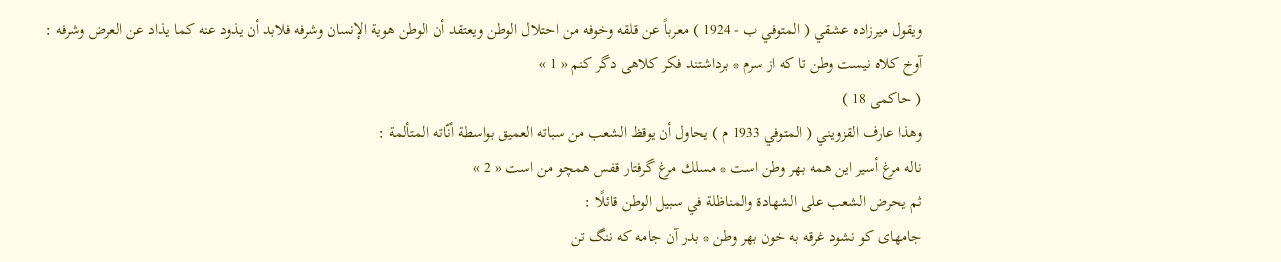ويقول ميرزاده عشقي ( المتوفي ب - 1924 ) معرباً عن قلقه وخوفه من احتلال الوطن ويعتقد أن الوطن هوية الإنسان وشرفه فلابد أن يذود عنه كما يذاد عن العرض وشرفه :
آوخ كلاه نيست وطن تا كه از سرم * برداشتند فكر كلاهى دگر كنم « 1 »
( حاكمى 18 )
وهذا عارف القزويني ( المتوفي 1933 م ) يحاول أن يوقظ الشعب من سباته العميق بواسطة أنّاته المتألمة :
ناله مرغ أسير اين همه بهر وطن است * مسلك مرغ گرفتار قفس همچو من است « 2 »
ثم يحرض الشعب على الشهادة والمناظلة في سبيل الوطن قائلًا :
جامهاى كو نشود غرقه به خون بهر وطن * بدر آن جامه كه ننگ تن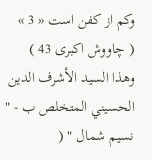وكم از كفن است « 3 »
( چاووش اكبرى 43 )
وهذا السيد الأشرف الدين الحسيني المتخلص ب - " نسيم شمال " (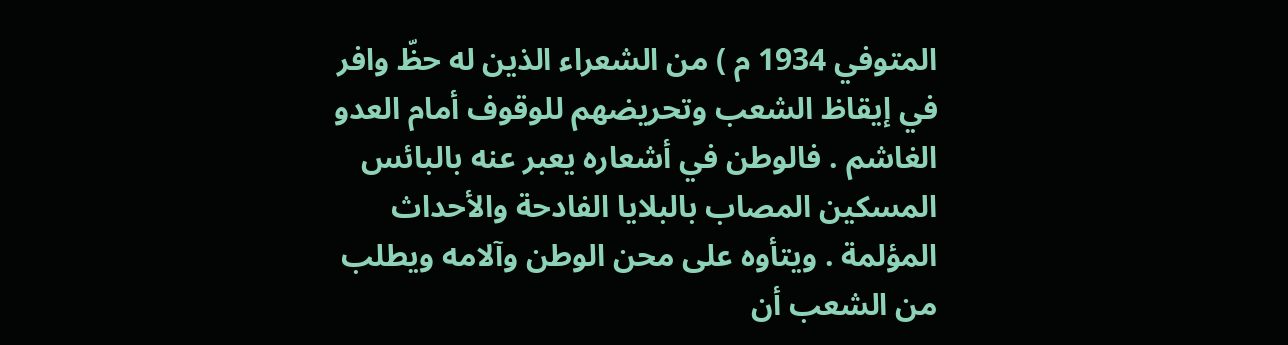المتوفي 1934 م ) من الشعراء الذين له حظّ وافر في إيقاظ الشعب وتحريضهم للوقوف أمام العدو الغاشم . فالوطن في أشعاره يعبر عنه بالبائس المسكين المصاب بالبلايا الفادحة والأحداث المؤلمة . ويتأوه على محن الوطن وآلامه ويطلب من الشعب أن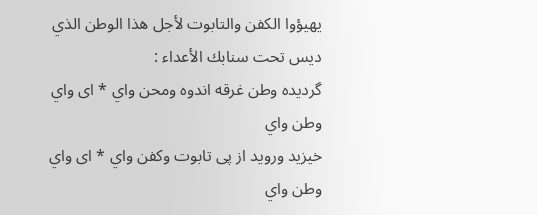يهيؤوا الكفن والتابوت لأجل هذا الوطن الذي ديس تحت سنابك الأعداء :
گرديده وطن غرقه اندوه ومحن واي * اى واي وطن واي
خيزيد ورويد از پى تابوت وكفن واي * اى واي وطن واي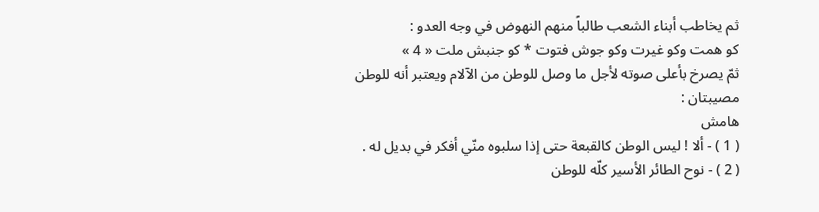ثم يخاطب أبناء الشعب طالباً منهم النهوض في وجه العدو :
كو همت وكو غيرت وكو جوش فتوت * كو جنبش ملت « 4 »
ثمّ يصرخ بأعلى صوته لأجل ما وصل للوطن من الآلام ويعتبر أنه للوطن مصيبتان :
هامش
( 1 ) - ألا ! ليس الوطن كالقبعة حتى إذا سلبوه منّي أفكر في بديل له .
( 2 ) - نوح الطائر الأسير كلّه للوطن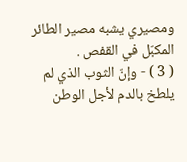ومصيري يشبه مصير الطائر المكبّل في القفص .
( 3 ) - وإنّ الثوب الذي لم يلطخ بالدم لأجل الوطن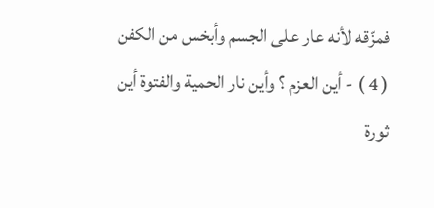فمزّقه لأنه عار على الجسم وأبخس من الكفن
( 4 ) - أين العزم ؟ وأين نار الحمية والفتوة أين ثورة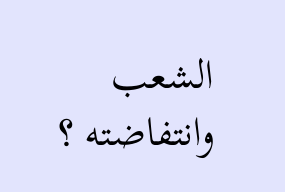الشعب وانتفاضته ؟